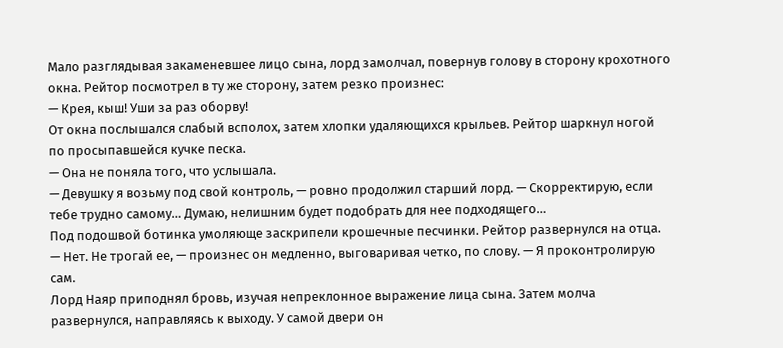Мало разглядывая закаменевшее лицо сына, лорд замолчал, повернув голову в сторону крохотного окна. Рейтор посмотрел в ту же сторону, затем резко произнес:
— Крея, кыш! Уши за раз оборву!
От окна послышался слабый всполох, затем хлопки удаляющихся крыльев. Рейтор шаркнул ногой по просыпавшейся кучке песка.
— Она не поняла того, что услышала.
— Девушку я возьму под свой контроль, — ровно продолжил старший лорд. — Скорректирую, если тебе трудно самому… Думаю, нелишним будет подобрать для нее подходящего…
Под подошвой ботинка умоляюще заскрипели крошечные песчинки. Рейтор развернулся на отца.
— Нет. Не трогай ее, — произнес он медленно, выговаривая четко, по слову. — Я проконтролирую сам.
Лорд Наяр приподнял бровь, изучая непреклонное выражение лица сына. Затем молча развернулся, направляясь к выходу. У самой двери он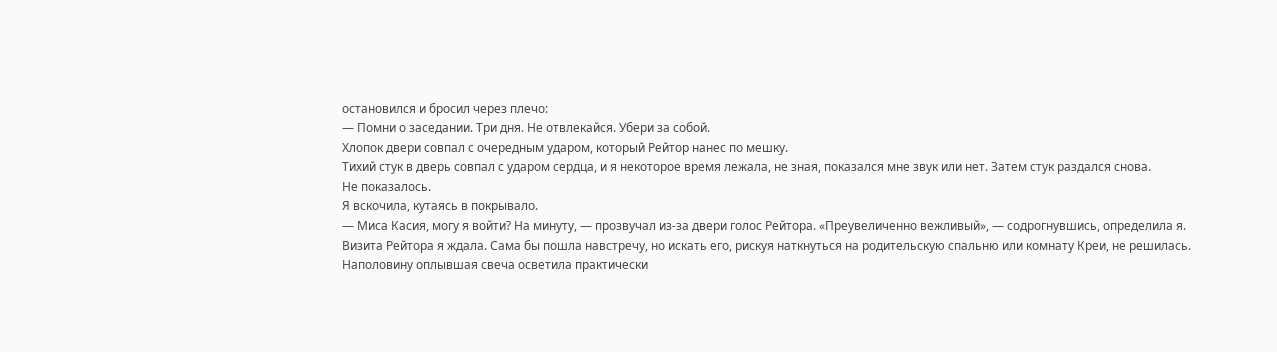остановился и бросил через плечо:
— Помни о заседании. Три дня. Не отвлекайся. Убери за собой.
Хлопок двери совпал с очередным ударом, который Рейтор нанес по мешку.
Тихий стук в дверь совпал с ударом сердца, и я некоторое время лежала, не зная, показался мне звук или нет. Затем стук раздался снова.
Не показалось.
Я вскочила, кутаясь в покрывало.
— Миса Касия, могу я войти? На минуту, — прозвучал из-за двери голос Рейтора. «Преувеличенно вежливый», — содрогнувшись, определила я.
Визита Рейтора я ждала. Сама бы пошла навстречу, но искать его, рискуя наткнуться на родительскую спальню или комнату Креи, не решилась.
Наполовину оплывшая свеча осветила практически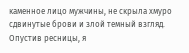каменное лицо мужчины, не скрыла хмуро сдвинутые брови и злой темный взгляд. Опустив ресницы, я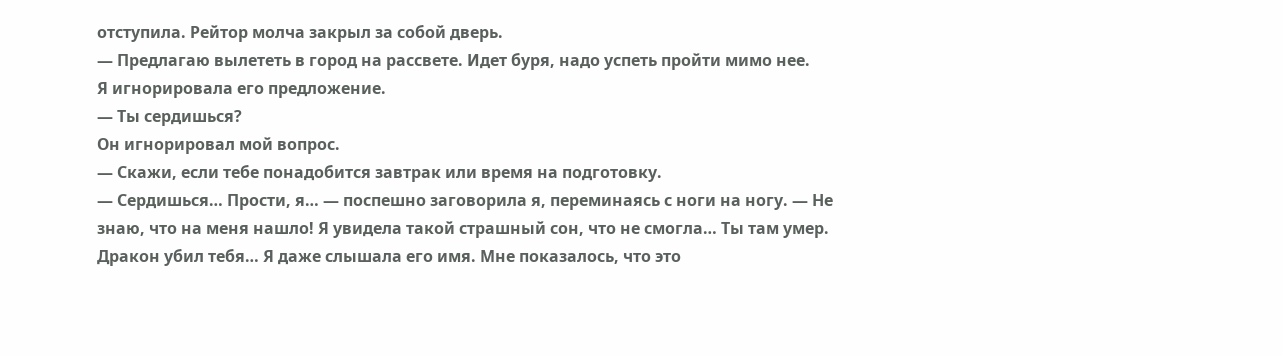отступила. Рейтор молча закрыл за собой дверь.
— Предлагаю вылететь в город на рассвете. Идет буря, надо успеть пройти мимо нее.
Я игнорировала его предложение.
— Ты сердишься?
Он игнорировал мой вопрос.
— Скажи, если тебе понадобится завтрак или время на подготовку.
— Сердишься… Прости, я… — поспешно заговорила я, переминаясь с ноги на ногу. — Не знаю, что на меня нашло! Я увидела такой страшный сон, что не смогла… Ты там умер. Дракон убил тебя… Я даже слышала его имя. Мне показалось, что это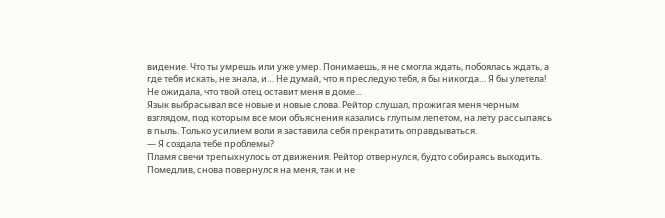видение. Что ты умрешь или уже умер. Понимаешь, я не смогла ждать, побоялась ждать, а где тебя искать, не знала, и… Не думай, что я преследую тебя, я бы никогда… Я бы улетела! Не ожидала, что твой отец оставит меня в доме…
Язык выбрасывал все новые и новые слова. Рейтор слушал, прожигая меня черным взглядом, под которым все мои объяснения казались глупым лепетом, на лету рассыпаясь в пыль. Только усилием воли я заставила себя прекратить оправдываться.
— Я создала тебе проблемы?
Пламя свечи трепыхнулось от движения. Рейтор отвернулся, будто собираясь выходить. Помедлив, снова повернулся на меня, так и не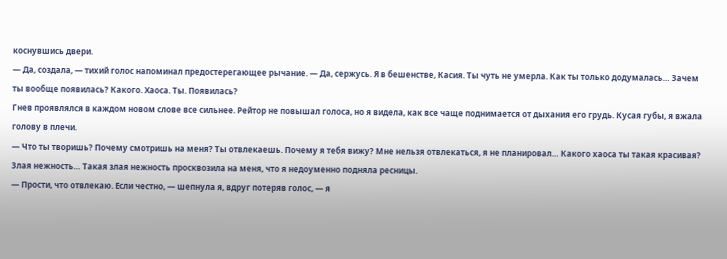коснувшись двери.
— Да, создала, — тихий голос напоминал предостерегающее рычание. — Да, сержусь. Я в бешенстве, Касия. Ты чуть не умерла. Как ты только додумалась… Зачем ты вообще появилась? Какого. Хаоса. Ты. Появилась?
Гнев проявлялся в каждом новом слове все сильнее. Рейтор не повышал голоса, но я видела, как все чаще поднимается от дыхания его грудь. Кусая губы, я вжала голову в плечи.
— Что ты творишь? Почему смотришь на меня? Ты отвлекаешь. Почему я тебя вижу? Мне нельзя отвлекаться, я не планировал… Какого хаоса ты такая красивая?
Злая нежность… Такая злая нежность просквозила на меня, что я недоуменно подняла ресницы.
— Прости, что отвлекаю. Если честно, — шепнула я, вдруг потеряв голос, — я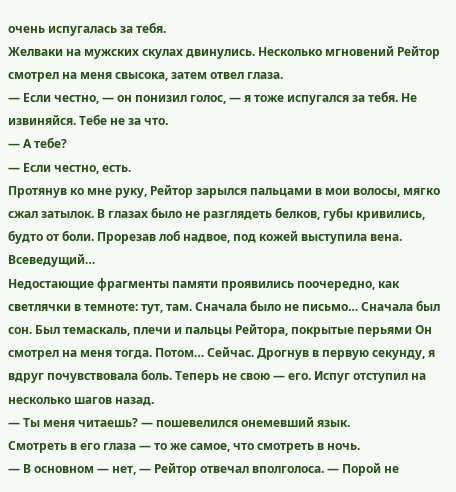очень испугалась за тебя.
Желваки на мужских скулах двинулись. Несколько мгновений Рейтор смотрел на меня свысока, затем отвел глаза.
— Если честно, — он понизил голос, — я тоже испугался за тебя. Не извиняйся. Тебе не за что.
— А тебе?
— Если честно, есть.
Протянув ко мне руку, Рейтор зарылся пальцами в мои волосы, мягко сжал затылок. В глазах было не разглядеть белков, губы кривились, будто от боли. Прорезав лоб надвое, под кожей выступила вена. Всеведущий…
Недостающие фрагменты памяти проявились поочередно, как светлячки в темноте: тут, там. Сначала было не письмо… Сначала был сон. Был темаскаль, плечи и пальцы Рейтора, покрытые перьями Он смотрел на меня тогда. Потом… Сейчас. Дрогнув в первую секунду, я вдруг почувствовала боль. Теперь не свою — его. Испуг отступил на несколько шагов назад.
— Ты меня читаешь? — пошевелился онемевший язык.
Смотреть в его глаза — то же самое, что смотреть в ночь.
— В основном — нет, — Рейтор отвечал вполголоса. — Порой не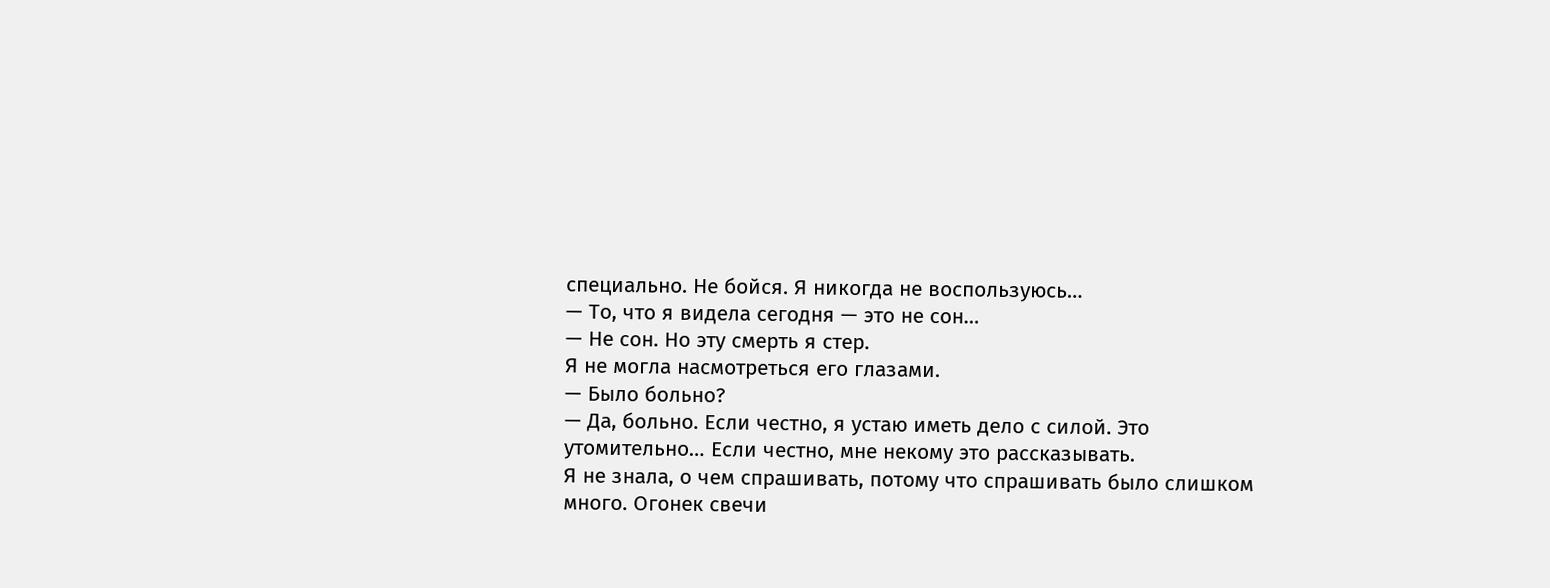специально. Не бойся. Я никогда не воспользуюсь…
— То, что я видела сегодня — это не сон…
— Не сон. Но эту смерть я стер.
Я не могла насмотреться его глазами.
— Было больно?
— Да, больно. Если честно, я устаю иметь дело с силой. Это утомительно… Если честно, мне некому это рассказывать.
Я не знала, о чем спрашивать, потому что спрашивать было слишком много. Огонек свечи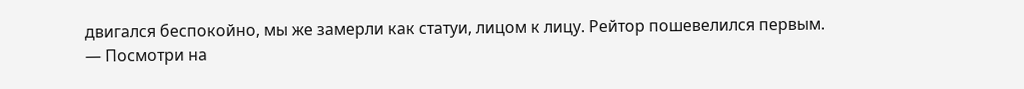двигался беспокойно, мы же замерли как статуи, лицом к лицу. Рейтор пошевелился первым.
— Посмотри на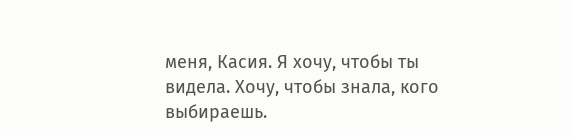меня, Касия. Я хочу, чтобы ты видела. Хочу, чтобы знала, кого выбираешь.